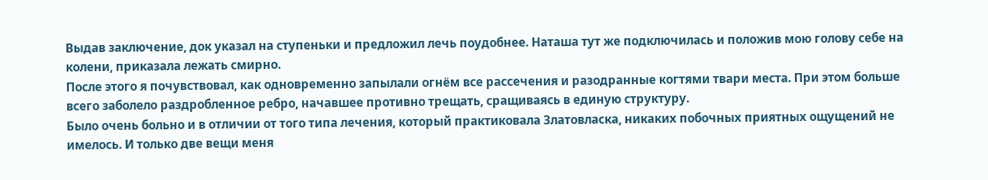Выдав заключение, док указал на ступеньки и предложил лечь поудобнее. Наташа тут же подключилась и положив мою голову себе на колени, приказала лежать смирно.
После этого я почувствовал, как одновременно запылали огнём все рассечения и разодранные когтями твари места. При этом больше всего заболело раздробленное ребро, начавшее противно трещать, сращиваясь в единую структуру.
Было очень больно и в отличии от того типа лечения, который практиковала Златовласка, никаких побочных приятных ощущений не имелось. И только две вещи меня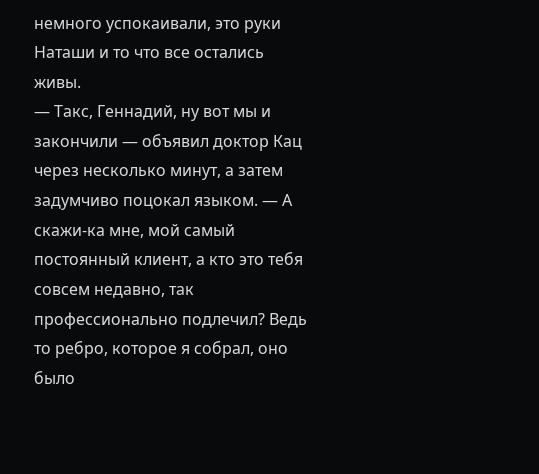немного успокаивали, это руки Наташи и то что все остались живы.
— Такс, Геннадий, ну вот мы и закончили — объявил доктор Кац через несколько минут, а затем задумчиво поцокал языком. — А скажи-ка мне, мой самый постоянный клиент, а кто это тебя совсем недавно, так профессионально подлечил? Ведь то ребро, которое я собрал, оно было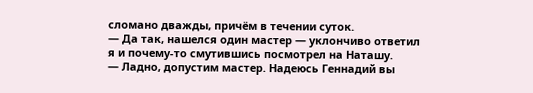сломано дважды, причём в течении суток.
— Да так, нашелся один мастер — уклончиво ответил я и почему-то смутившись посмотрел на Наташу.
— Ладно, допустим мастер. Надеюсь Геннадий вы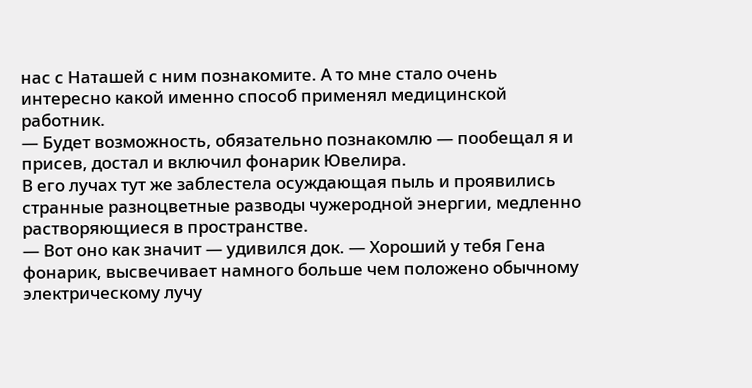нас с Наташей с ним познакомите. А то мне стало очень интересно какой именно способ применял медицинской работник.
— Будет возможность, обязательно познакомлю — пообещал я и присев, достал и включил фонарик Ювелира.
В его лучах тут же заблестела осуждающая пыль и проявились странные разноцветные разводы чужеродной энергии, медленно растворяющиеся в пространстве.
— Вот оно как значит — удивился док. — Хороший у тебя Гена фонарик, высвечивает намного больше чем положено обычному электрическому лучу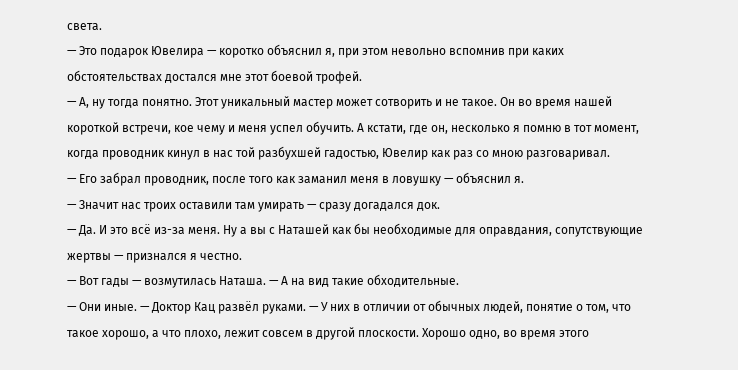света.
— Это подарок Ювелира — коротко объяснил я, при этом невольно вспомнив при каких обстоятельствах достался мне этот боевой трофей.
— А, ну тогда понятно. Этот уникальный мастер может сотворить и не такое. Он во время нашей короткой встречи, кое чему и меня успел обучить. А кстати, где он, несколько я помню в тот момент, когда проводник кинул в нас той разбухшей гадостью, Ювелир как раз со мною разговаривал.
— Его забрал проводник, после того как заманил меня в ловушку — объяснил я.
— Значит нас троих оставили там умирать — сразу догадался док.
— Да. И это всё из-за меня. Ну а вы с Наташей как бы необходимые для оправдания, сопутствующие жертвы — признался я честно.
— Вот гады — возмутилась Наташа. — А на вид такие обходительные.
— Они иные. — Доктор Кац развёл руками. — У них в отличии от обычных людей, понятие о том, что такое хорошо, а что плохо, лежит совсем в другой плоскости. Хорошо одно, во время этого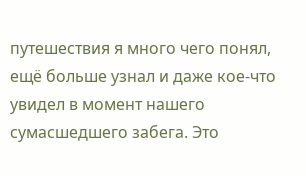путешествия я много чего понял, ещё больше узнал и даже кое-что увидел в момент нашего сумасшедшего забега. Это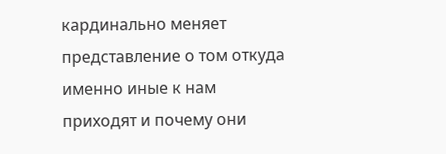кардинально меняет представление о том откуда именно иные к нам приходят и почему они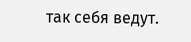так себя ведут.